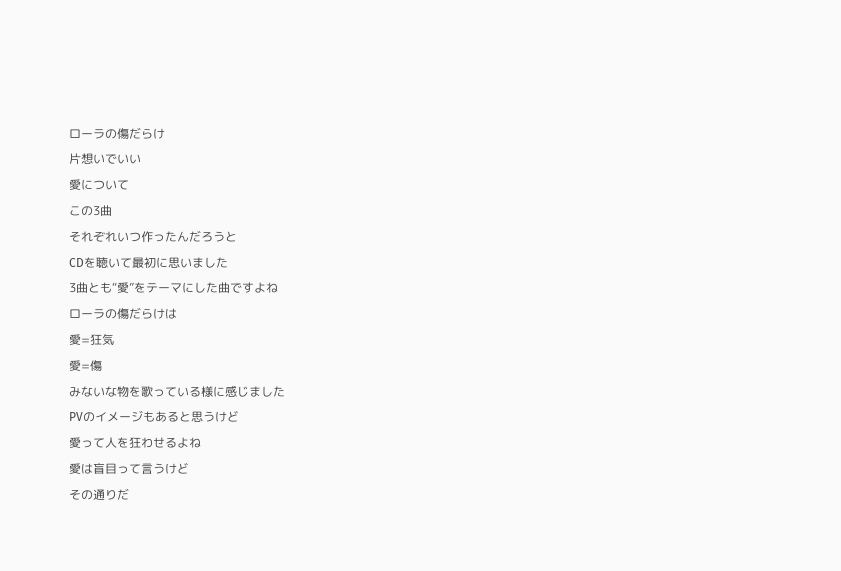ローラの傷だらけ
片想いでいい
愛について
この3曲
それぞれいつ作ったんだろうと
CDを聴いて最初に思いました
3曲とも“愛”をテーマにした曲ですよね
ローラの傷だらけは
愛=狂気
愛=傷
みないな物を歌っている様に感じました
PVのイメージもあると思うけど
愛って人を狂わせるよね
愛は盲目って言うけど
その通りだ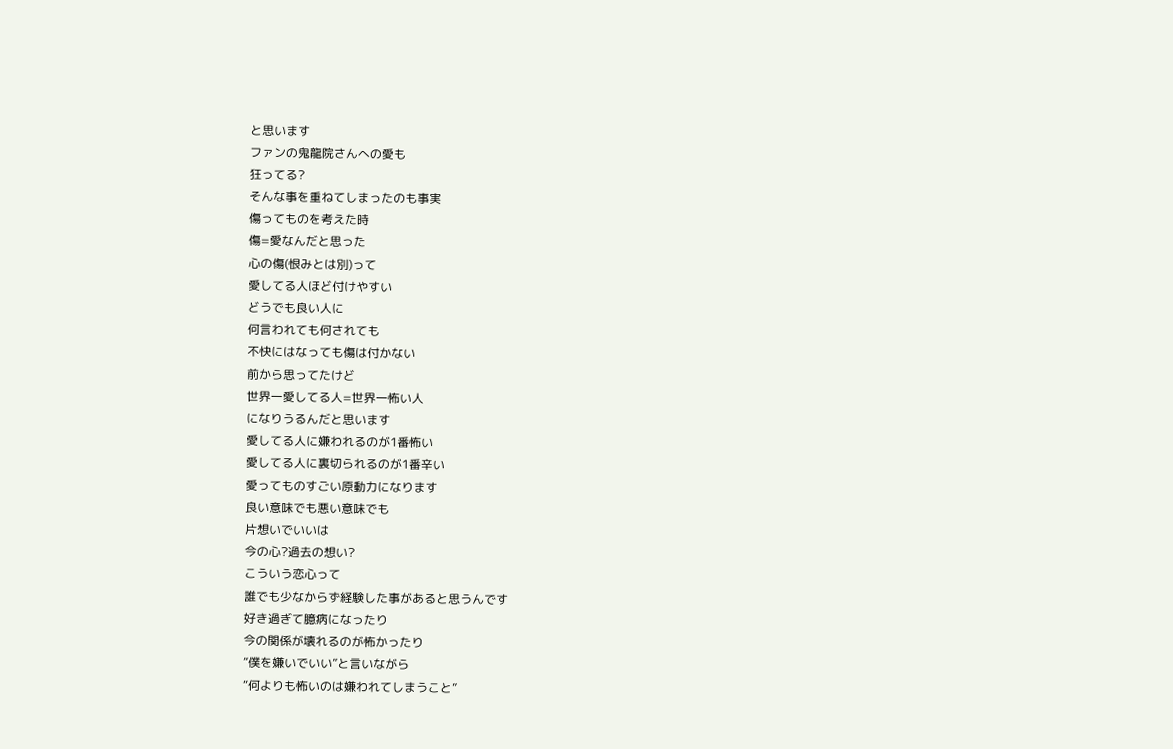と思います
ファンの鬼龍院さんへの愛も
狂ってる?
そんな事を重ねてしまったのも事実
傷ってものを考えた時
傷=愛なんだと思った
心の傷(恨みとは別)って
愛してる人ほど付けやすい
どうでも良い人に
何言われても何されても
不快にはなっても傷は付かない
前から思ってたけど
世界一愛してる人=世界一怖い人
になりうるんだと思います
愛してる人に嫌われるのが1番怖い
愛してる人に裏切られるのが1番辛い
愛ってものすごい原動力になります
良い意味でも悪い意味でも
片想いでいいは
今の心?過去の想い?
こういう恋心って
誰でも少なからず経験した事があると思うんです
好き過ぎて臆病になったり
今の関係が壊れるのが怖かったり
“僕を嫌いでいい”と言いながら
“何よりも怖いのは嫌われてしまうこと”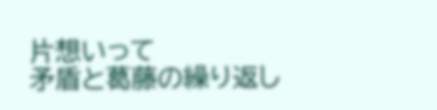片想いって
矛盾と葛藤の繰り返し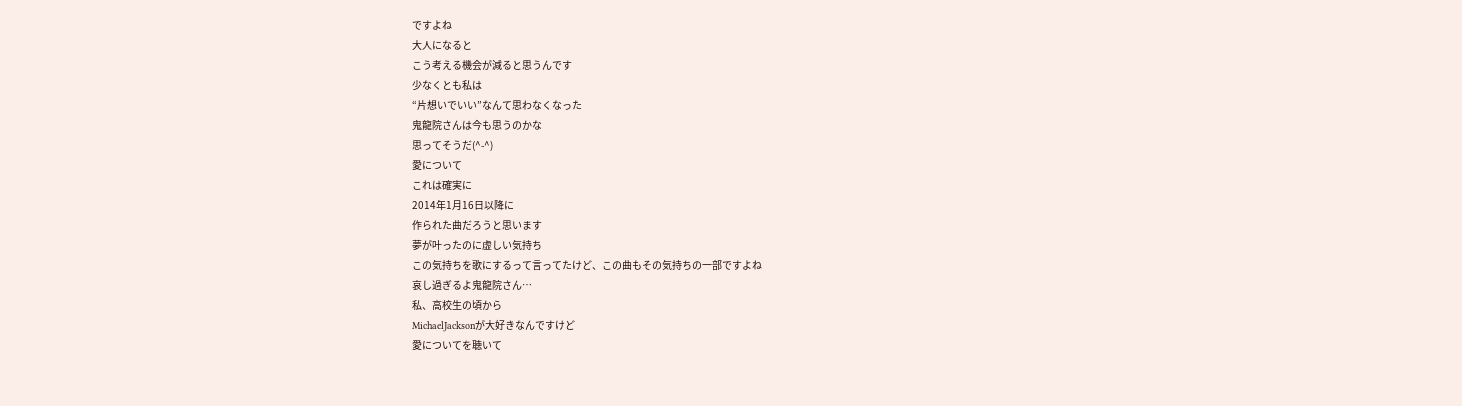ですよね
大人になると
こう考える機会が減ると思うんです
少なくとも私は
“片想いでいい”なんて思わなくなった
鬼龍院さんは今も思うのかな
思ってそうだ(^-^)
愛について
これは確実に
2014年1月16日以降に
作られた曲だろうと思います
夢が叶ったのに虚しい気持ち
この気持ちを歌にするって言ってたけど、この曲もその気持ちの一部ですよね
哀し過ぎるよ鬼龍院さん…
私、高校生の頃から
MichaelJacksonが大好きなんですけど
愛についてを聴いて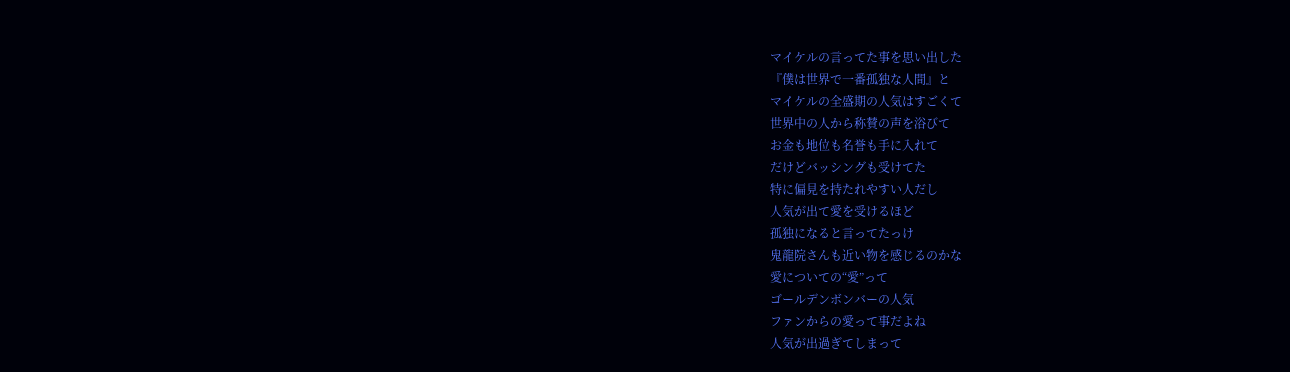マイケルの言ってた事を思い出した
『僕は世界で一番孤独な人間』と
マイケルの全盛期の人気はすごくて
世界中の人から称賛の声を浴びて
お金も地位も名誉も手に入れて
だけどバッシングも受けてた
特に偏見を持たれやすい人だし
人気が出て愛を受けるほど
孤独になると言ってたっけ
鬼龍院さんも近い物を感じるのかな
愛についての“愛”って
ゴールデンボンバーの人気
ファンからの愛って事だよね
人気が出過ぎてしまって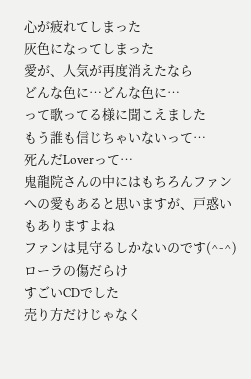心が疲れてしまった
灰色になってしまった
愛が、人気が再度消えたなら
どんな色に…どんな色に…
って歌ってる様に聞こえました
もう誰も信じちゃいないって…
死んだLoverって…
鬼龍院さんの中にはもちろんファンへの愛もあると思いますが、戸惑いもありますよね
ファンは見守るしかないのです(^-^)
ローラの傷だらけ
すごいCDでした
売り方だけじゃなく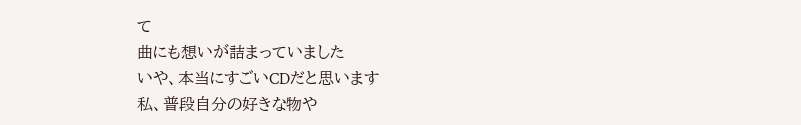て
曲にも想いが詰まっていました
いや、本当にすごいCDだと思います
私、普段自分の好きな物や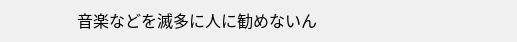音楽などを滅多に人に勧めないん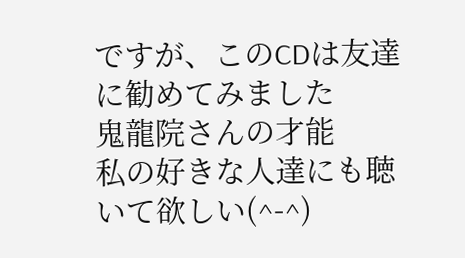ですが、このCDは友達に勧めてみました
鬼龍院さんの才能
私の好きな人達にも聴いて欲しい(^-^)